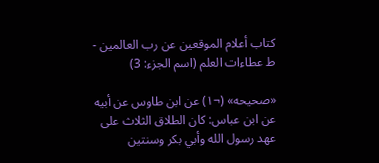كتاب أعلام الموقعين عن رب العالمين - ط عطاءات العلم (اسم الجزء: 3)

«صحيحه» (¬١) عن ابن طاوس عن أبيه عن ابن عباس: كان الطلاق الثلاث على عهد رسول الله وأبي بكر وسنتين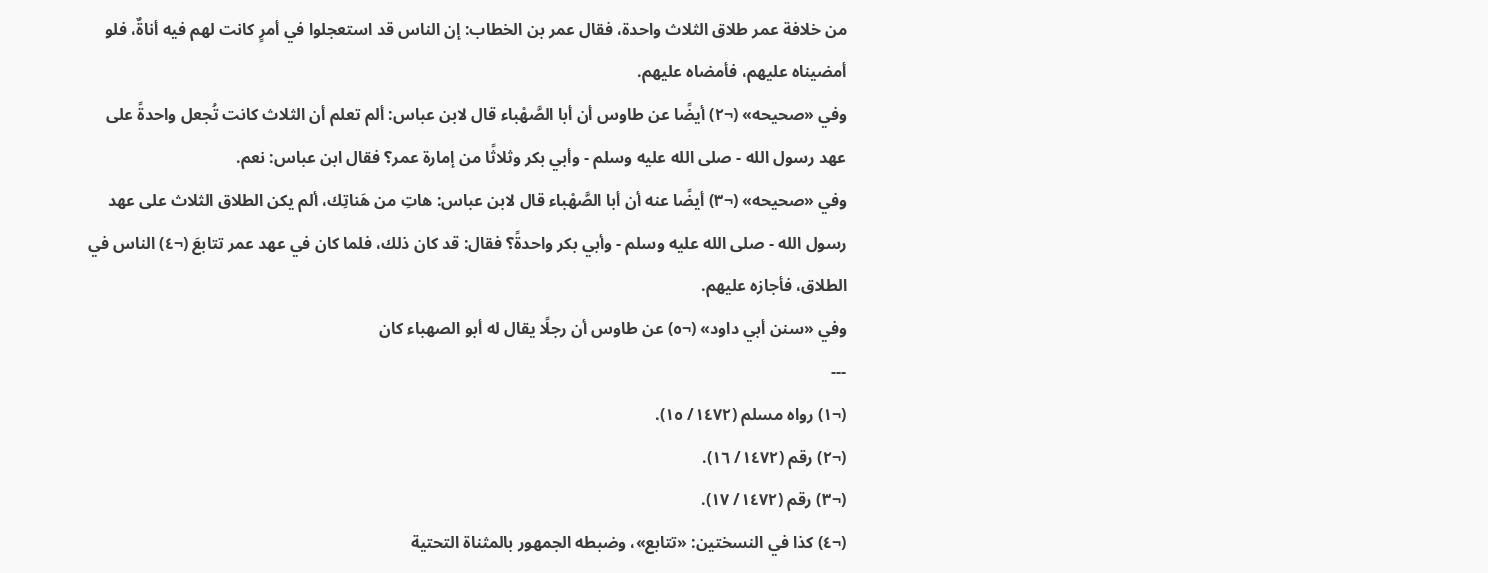من خلافة عمر طلاق الثلاث واحدة، فقال عمر بن الخطاب: إن الناس قد استعجلوا في أمرٍ كانت لهم فيه أناةٌ، فلو أمضيناه عليهم، فأمضاه عليهم.
وفي «صحيحه» (¬٢) أيضًا عن طاوس أن أبا الصَّهْباء قال لابن عباس: ألم تعلم أن الثلاث كانت تُجعل واحدةً على عهد رسول الله - صلى الله عليه وسلم - وأبي بكر وثلاثًا من إمارة عمر؟ فقال ابن عباس: نعم.
وفي «صحيحه» (¬٣) أيضًا عنه أن أبا الصَّهْباء قال لابن عباس: هاتِ من هَناتِك، ألم يكن الطلاق الثلاث على عهد رسول الله - صلى الله عليه وسلم - وأبي بكر واحدةً؟ فقال: قد كان ذلك، فلما كان في عهد عمر تتابعَ (¬٤) الناس في الطلاق، فأجازه عليهم.
وفي «سنن أبي داود» (¬٥) عن طاوس أن رجلًا يقال له أبو الصهباء كان
---
(¬١) رواه مسلم (١٤٧٢/ ١٥).
(¬٢) رقم (١٤٧٢/ ١٦).
(¬٣) رقم (١٤٧٢/ ١٧).
(¬٤) كذا في النسختين: «تتابع»، وضبطه الجمهور بالمثناة التحتية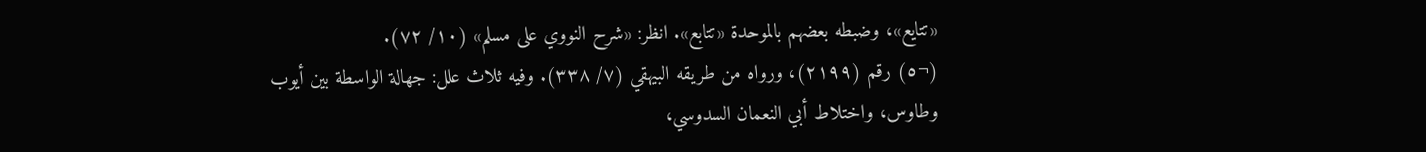«تتايع»، وضبطه بعضهم بالموحدة «تتابع». انظر: «شرح النووي على مسلم» (١٠/ ٧٢).
(¬٥) رقم (٢١٩٩)، ورواه من طريقه البيهقي (٧/ ٣٣٨). وفيه ثلاث علل: جهالة الواسطة بين أيوب وطاوس، واختلاط أبي النعمان السدوسي،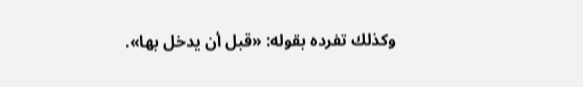وكذلك تفرده بقوله: «قبل أن يدخل بها».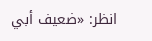انظر: «ضعيف أبي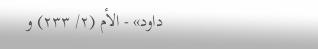داود» - الأم (٢/ ٢٣٣) و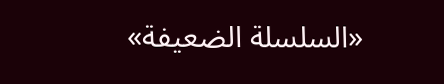«السلسلة الضعيفة»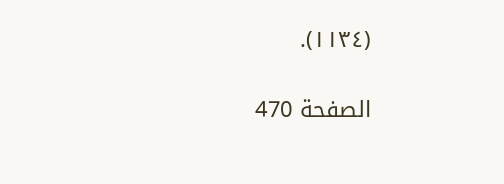(١١٣٤).

الصفحة 470